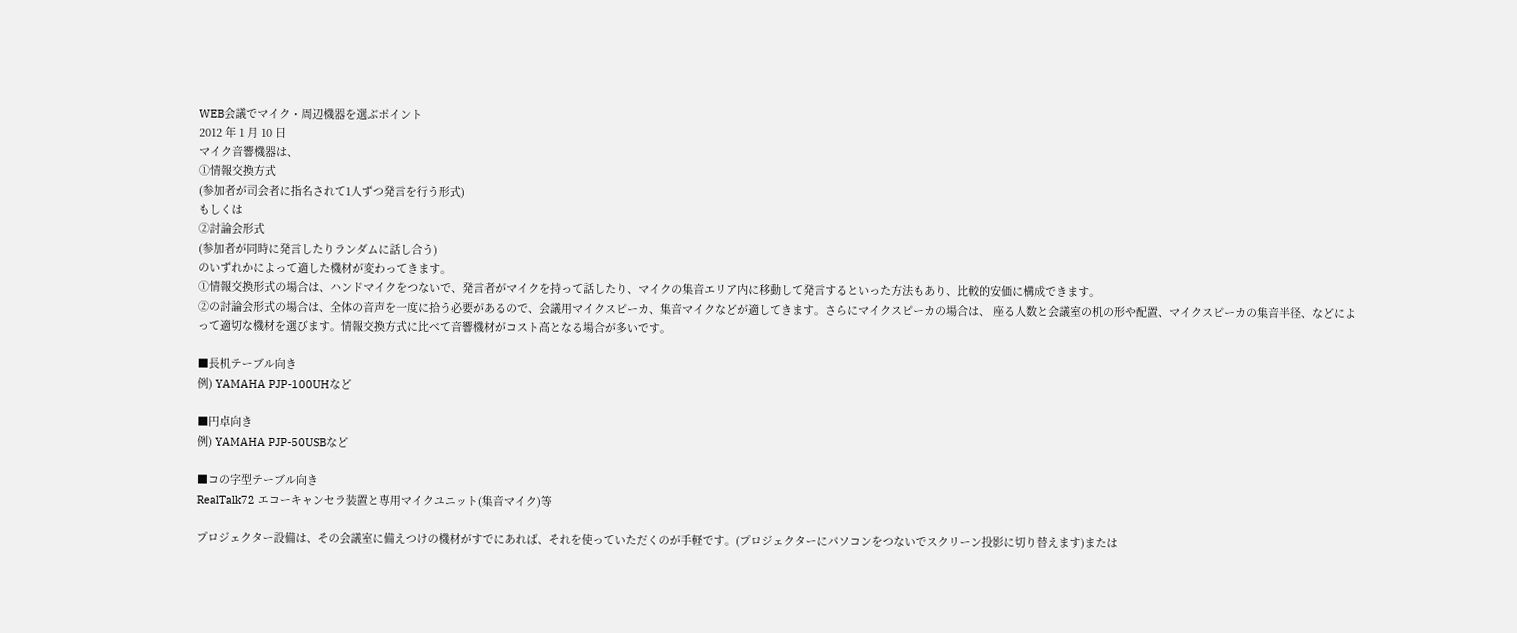WEB会議でマイク・周辺機器を選ぶポイント
2012 年 1 月 10 日
マイク音響機器は、
①情報交換方式
(参加者が司会者に指名されて1人ずつ発言を行う形式)
もしくは
②討論会形式
(参加者が同時に発言したりランダムに話し合う)
のいずれかによって適した機材が変わってきます。
①情報交換形式の場合は、ハンドマイクをつないで、発言者がマイクを持って話したり、マイクの集音エリア内に移動して発言するといった方法もあり、比較的安価に構成できます。
②の討論会形式の場合は、全体の音声を一度に拾う必要があるので、会議用マイクスピーカ、集音マイクなどが適してきます。さらにマイクスピーカの場合は、 座る人数と会議室の机の形や配置、マイクスピーカの集音半径、などによって適切な機材を選びます。情報交換方式に比べて音響機材がコスト高となる場合が多いです。

■長机テーブル向き
例) YAMAHA PJP-100UHなど

■円卓向き
例) YAMAHA PJP-50USBなど

■コの字型テーブル向き
RealTalk72 エコーキャンセラ装置と専用マイクユニット(集音マイク)等

プロジェクター設備は、その会議室に備えつけの機材がすでにあれば、それを使っていただくのが手軽です。(プロジェクターにパソコンをつないでスクリーン投影に切り替えます)または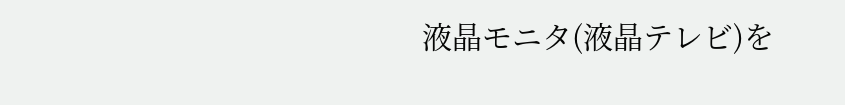液晶モニタ(液晶テレビ)を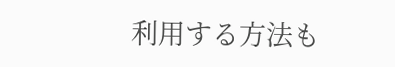利用する方法も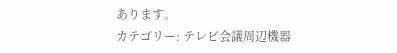あります。
カテゴリー: テレビ会議周辺機器